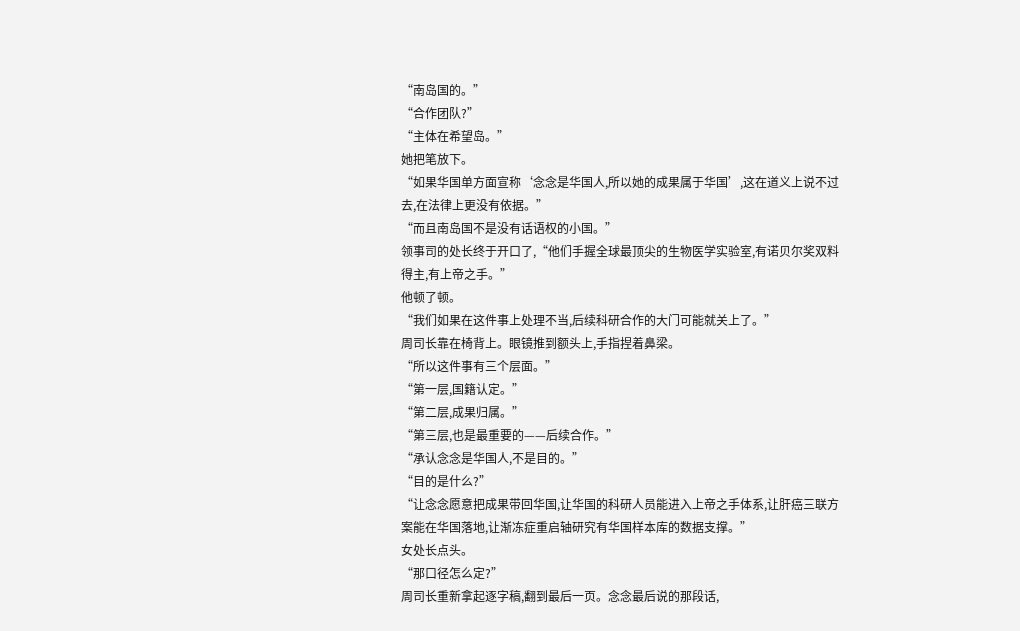“南岛国的。”
“合作团队?”
“主体在希望岛。”
她把笔放下。
“如果华国单方面宣称‘念念是华国人,所以她的成果属于华国’,这在道义上说不过去,在法律上更没有依据。”
“而且南岛国不是没有话语权的小国。”
领事司的处长终于开口了,“他们手握全球最顶尖的生物医学实验室,有诺贝尔奖双料得主,有上帝之手。”
他顿了顿。
“我们如果在这件事上处理不当,后续科研合作的大门可能就关上了。”
周司长靠在椅背上。眼镜推到额头上,手指捏着鼻梁。
“所以这件事有三个层面。”
“第一层,国籍认定。”
“第二层,成果归属。”
“第三层,也是最重要的——后续合作。”
“承认念念是华国人,不是目的。”
“目的是什么?”
“让念念愿意把成果带回华国,让华国的科研人员能进入上帝之手体系,让肝癌三联方案能在华国落地,让渐冻症重启轴研究有华国样本库的数据支撑。”
女处长点头。
“那口径怎么定?”
周司长重新拿起逐字稿,翻到最后一页。念念最后说的那段话,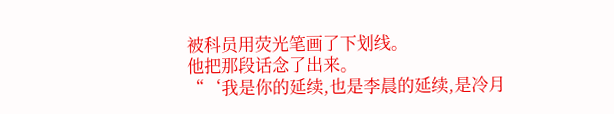被科员用荧光笔画了下划线。
他把那段话念了出来。
“‘我是你的延续,也是李晨的延续,是冷月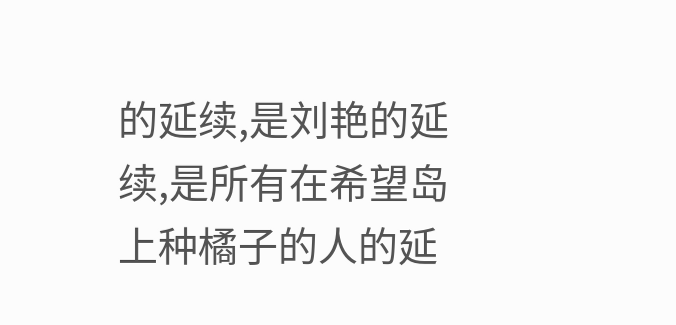的延续,是刘艳的延续,是所有在希望岛上种橘子的人的延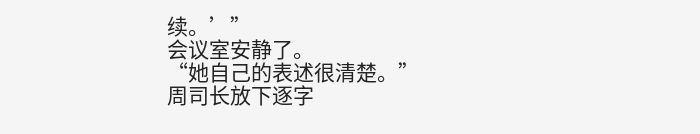续。’”
会议室安静了。
“她自己的表述很清楚。”
周司长放下逐字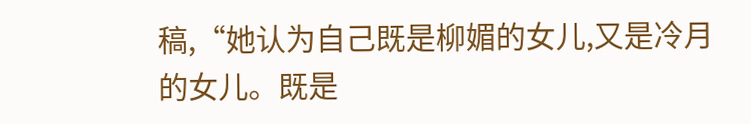稿,“她认为自己既是柳媚的女儿,又是冷月的女儿。既是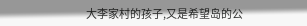大李家村的孩子,又是希望岛的公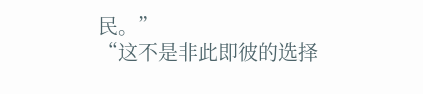民。”
“这不是非此即彼的选择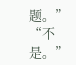题。”
“不是。”